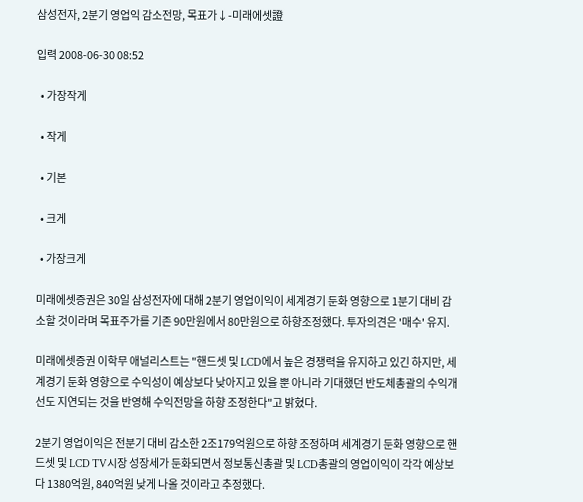삼성전자, 2분기 영업익 감소전망, 목표가↓-미래에셋證

입력 2008-06-30 08:52

  • 가장작게

  • 작게

  • 기본

  • 크게

  • 가장크게

미래에셋증권은 30일 삼성전자에 대해 2분기 영업이익이 세계경기 둔화 영향으로 1분기 대비 감소할 것이라며 목표주가를 기존 90만원에서 80만원으로 하향조정했다. 투자의견은 '매수' 유지.

미래에셋증권 이학무 애널리스트는 "핸드셋 및 LCD에서 높은 경쟁력을 유지하고 있긴 하지만, 세계경기 둔화 영향으로 수익성이 예상보다 낮아지고 있을 뿐 아니라 기대했던 반도체총괄의 수익개선도 지연되는 것을 반영해 수익전망을 하향 조정한다"고 밝혔다.

2분기 영업이익은 전분기 대비 감소한 2조179억원으로 하향 조정하며 세계경기 둔화 영향으로 핸드셋 및 LCD TV시장 성장세가 둔화되면서 정보통신총괄 및 LCD총괄의 영업이익이 각각 예상보다 1380억원, 840억원 낮게 나올 것이라고 추정했다.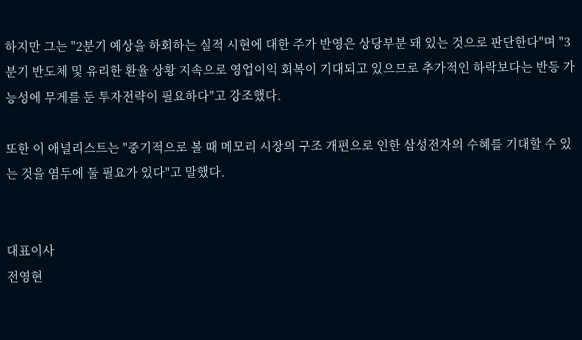하지만 그는 "2분기 예상을 하회하는 실적 시현에 대한 주가 반영은 상당부분 돼 있는 것으로 판단한다"며 "3분기 반도체 및 유리한 환율 상황 지속으로 영업이익 회복이 기대되고 있으므로 추가적인 하락보다는 반등 가능성에 무게를 둔 투자전략이 필요하다"고 강조했다.

또한 이 애널리스트는 "중기적으로 볼 때 메모리 시장의 구조 개편으로 인한 삼성전자의 수혜를 기대할 수 있는 것을 염두에 둘 필요가 있다"고 말했다.


대표이사
전영현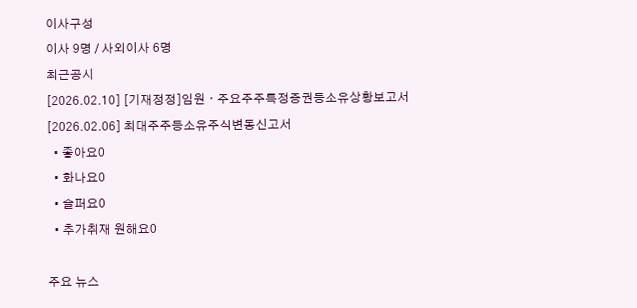이사구성
이사 9명 / 사외이사 6명
최근공시
[2026.02.10] [기재정정]임원ㆍ주요주주특정증권등소유상황보고서
[2026.02.06] 최대주주등소유주식변동신고서
  • 좋아요0
  • 화나요0
  • 슬퍼요0
  • 추가취재 원해요0

주요 뉴스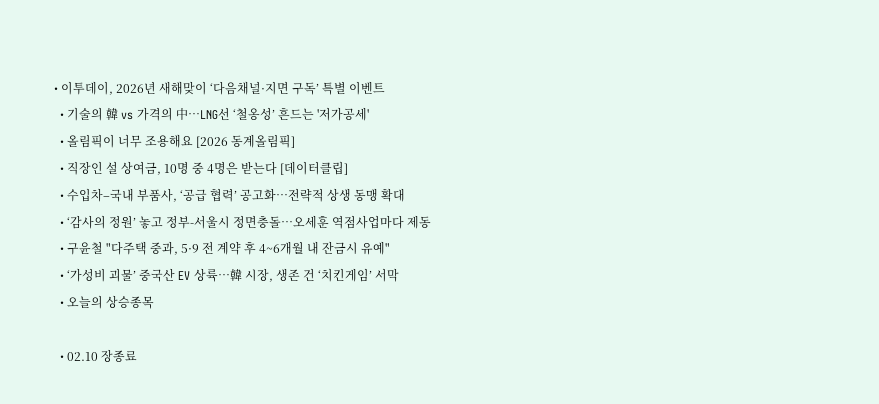• 이투데이, 2026년 새해맞이 ‘다음채널·지면 구독’ 특별 이벤트
  • 기술의 韓 vs 가격의 中…LNG선 ‘철옹성’ 흔드는 '저가공세'
  • 올림픽이 너무 조용해요 [2026 동계올림픽]
  • 직장인 설 상여금, 10명 중 4명은 받는다 [데이터클립]
  • 수입차–국내 부품사, ‘공급 협력’ 공고화…전략적 상생 동맹 확대
  • ‘감사의 정원’ 놓고 정부-서울시 정면충돌…오세훈 역점사업마다 제동
  • 구윤철 "다주택 중과, 5·9 전 계약 후 4~6개월 내 잔금시 유예"
  • ‘가성비 괴물’ 중국산 EV 상륙…韓 시장, 생존 건 ‘치킨게임’ 서막
  • 오늘의 상승종목

  • 02.10 장종료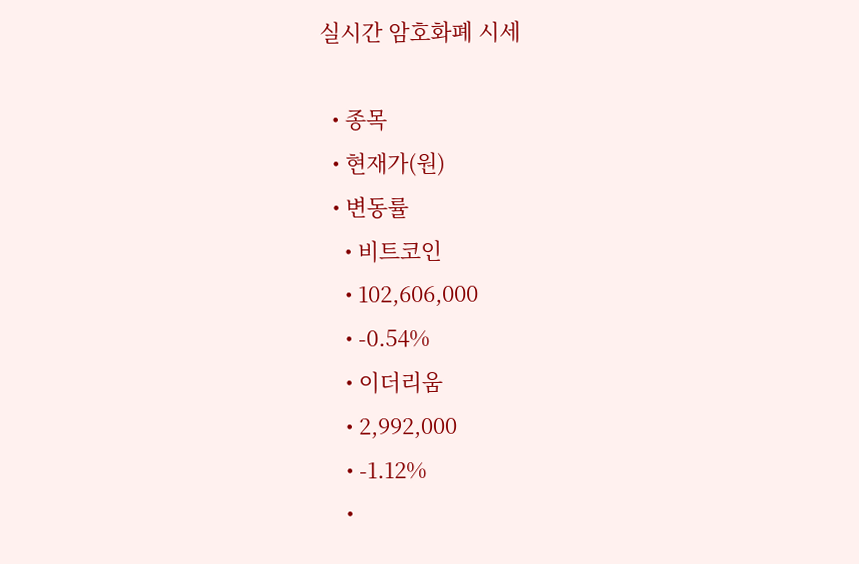실시간 암호화폐 시세

  • 종목
  • 현재가(원)
  • 변동률
    • 비트코인
    • 102,606,000
    • -0.54%
    • 이더리움
    • 2,992,000
    • -1.12%
    •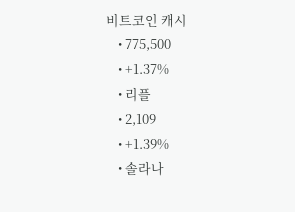비트코인 캐시
    • 775,500
    • +1.37%
    • 리플
    • 2,109
    • +1.39%
    • 솔라나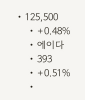• 125,500
    • +0.48%
    • 에이다
    • 393
    • +0.51%
    •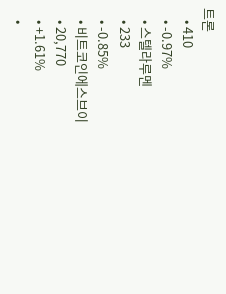트론
    • 410
    • -0.97%
    • 스텔라루멘
    • 233
    • -0.85%
    • 비트코인에스브이
    • 20,770
    • +1.61%
    •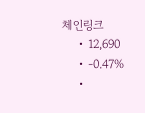체인링크
    • 12,690
    • -0.47%
    •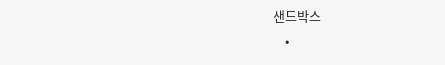샌드박스
    •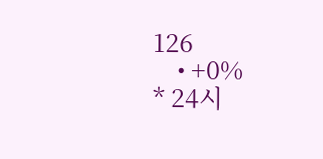126
    • +0%
* 24시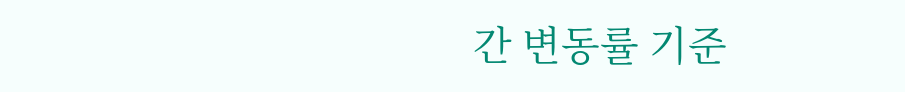간 변동률 기준